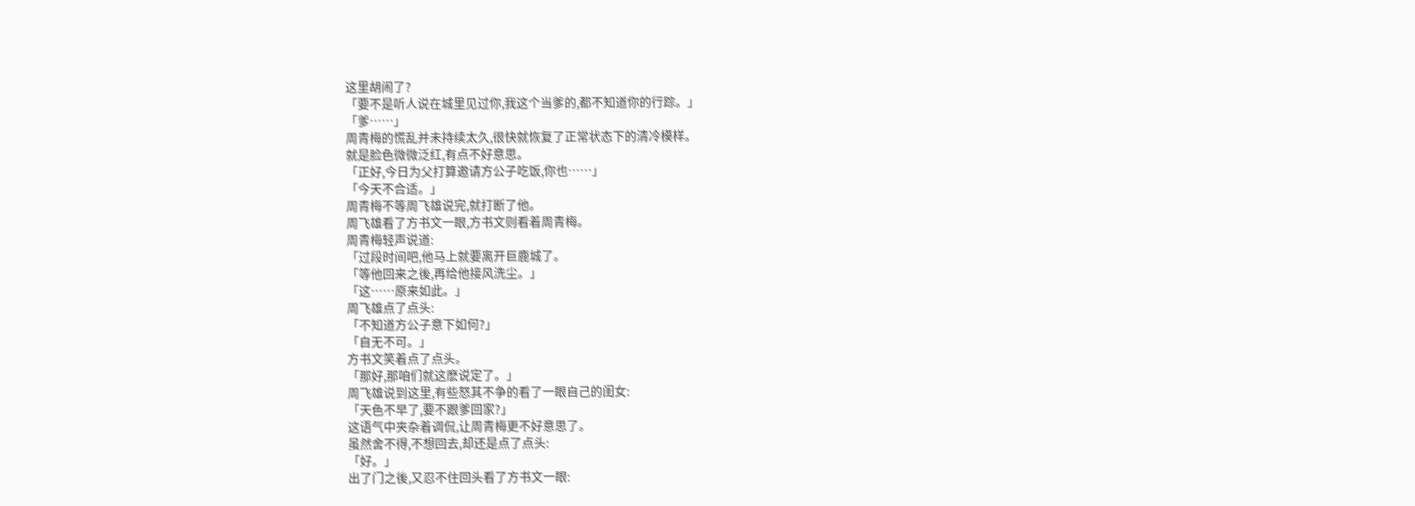这里胡闹了?
「要不是听人说在城里见过你,我这个当爹的,都不知道你的行踪。」
「爹……」
周青梅的慌乱并未持续太久,很快就恢复了正常状态下的清冷模样。
就是脸色微微泛红,有点不好意思。
「正好,今日为父打算邀请方公子吃饭,你也……」
「今天不合适。」
周青梅不等周飞雄说完,就打断了他。
周飞雄看了方书文一眼,方书文则看着周青梅。
周青梅轻声说道:
「过段时间吧,他马上就要离开巨鹿城了。
「等他回来之後,再给他接风洗尘。」
「这……原来如此。」
周飞雄点了点头:
「不知道方公子意下如何?」
「自无不可。」
方书文笑着点了点头。
「那好,那咱们就这麽说定了。」
周飞雄说到这里,有些怒其不争的看了一眼自己的闺女:
「天色不早了,要不跟爹回家?」
这语气中夹杂着调侃,让周青梅更不好意思了。
虽然舍不得,不想回去,却还是点了点头:
「好。」
出了门之後,又忍不住回头看了方书文一眼: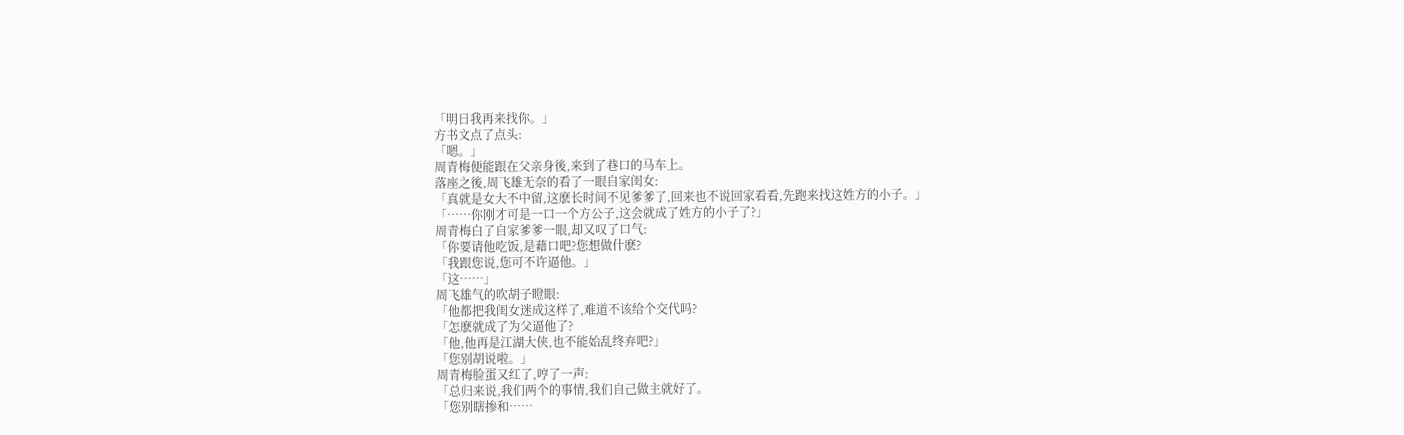「明日我再来找你。」
方书文点了点头:
「嗯。」
周青梅便能跟在父亲身後,来到了巷口的马车上。
落座之後,周飞雄无奈的看了一眼自家闺女:
「真就是女大不中留,这麽长时间不见爹爹了,回来也不说回家看看,先跑来找这姓方的小子。」
「……你刚才可是一口一个方公子,这会就成了姓方的小子了?」
周青梅白了自家爹爹一眼,却又叹了口气:
「你要请他吃饭,是藉口吧?您想做什麽?
「我跟您说,您可不许逼他。」
「这……」
周飞雄气的吹胡子瞪眼:
「他都把我闺女迷成这样了,难道不该给个交代吗?
「怎麽就成了为父逼他了?
「他,他再是江湖大侠,也不能始乱终弃吧?」
「您别胡说啦。」
周青梅脸蛋又红了,哼了一声:
「总归来说,我们两个的事情,我们自己做主就好了。
「您别瞎掺和……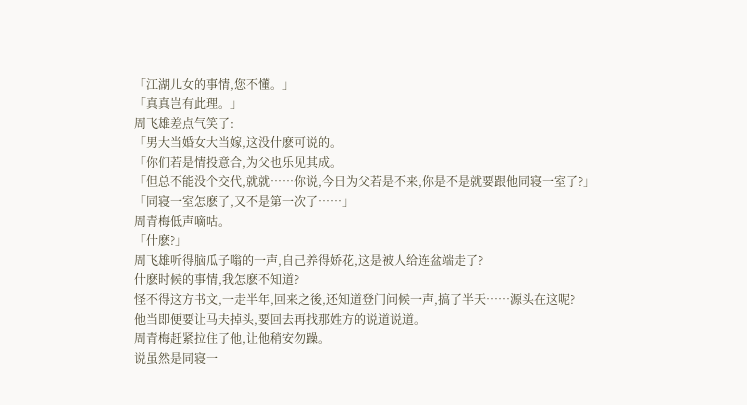「江湖儿女的事情,您不懂。」
「真真岂有此理。」
周飞雄差点气笑了:
「男大当婚女大当嫁,这没什麽可说的。
「你们若是情投意合,为父也乐见其成。
「但总不能没个交代,就就……你说,今日为父若是不来,你是不是就要跟他同寝一室了?」
「同寝一室怎麽了,又不是第一次了……」
周青梅低声嘀咕。
「什麽?」
周飞雄听得脑瓜子嗡的一声,自己养得娇花,这是被人给连盆端走了?
什麽时候的事情,我怎麽不知道?
怪不得这方书文,一走半年,回来之後,还知道登门问候一声,搞了半天……源头在这呢?
他当即便要让马夫掉头,要回去再找那姓方的说道说道。
周青梅赶紧拉住了他,让他稍安勿躁。
说虽然是同寝一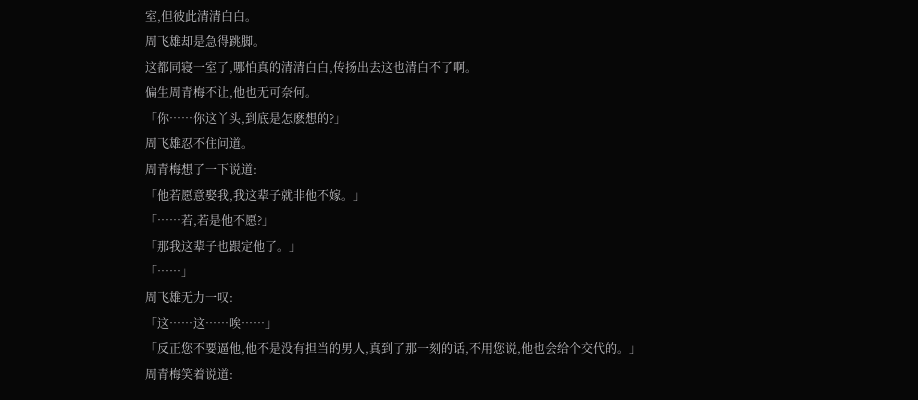室,但彼此清清白白。
周飞雄却是急得跳脚。
这都同寝一室了,哪怕真的清清白白,传扬出去这也清白不了啊。
偏生周青梅不让,他也无可奈何。
「你……你这丫头,到底是怎麽想的?」
周飞雄忍不住问道。
周青梅想了一下说道:
「他若愿意娶我,我这辈子就非他不嫁。」
「……若,若是他不愿?」
「那我这辈子也跟定他了。」
「……」
周飞雄无力一叹:
「这……这……唉……」
「反正您不要逼他,他不是没有担当的男人,真到了那一刻的话,不用您说,他也会给个交代的。」
周青梅笑着说道: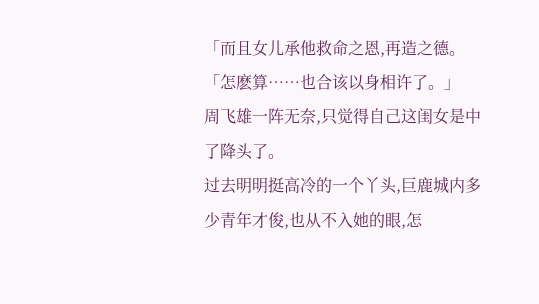「而且女儿承他救命之恩,再造之德。
「怎麽算……也合该以身相许了。」
周飞雄一阵无奈,只觉得自己这闺女是中了降头了。
过去明明挺高冷的一个丫头,巨鹿城内多少青年才俊,也从不入她的眼,怎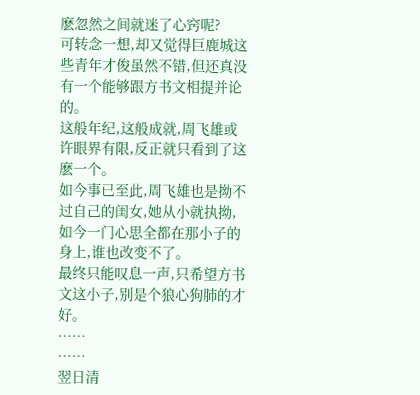麽忽然之间就迷了心窍呢?
可转念一想,却又觉得巨鹿城这些青年才俊虽然不错,但还真没有一个能够跟方书文相提并论的。
这般年纪,这般成就,周飞雄或许眼界有限,反正就只看到了这麽一个。
如今事已至此,周飞雄也是拗不过自己的闺女,她从小就执拗,如今一门心思全都在那小子的身上,谁也改变不了。
最终只能叹息一声,只希望方书文这小子,别是个狼心狗肺的才好。
……
……
翌日清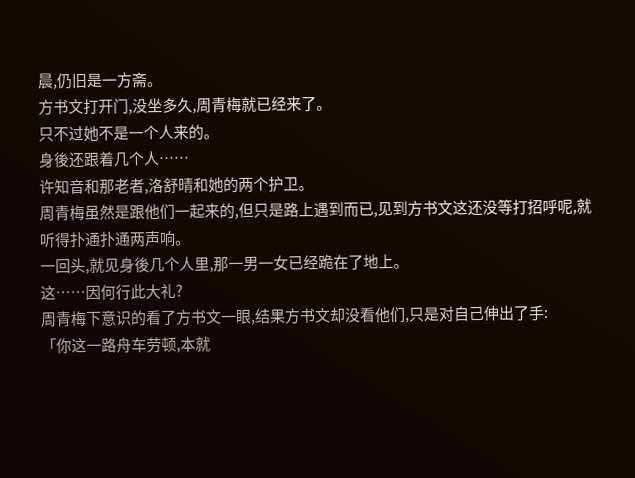晨,仍旧是一方斋。
方书文打开门,没坐多久,周青梅就已经来了。
只不过她不是一个人来的。
身後还跟着几个人……
许知音和那老者,洛舒晴和她的两个护卫。
周青梅虽然是跟他们一起来的,但只是路上遇到而已,见到方书文这还没等打招呼呢,就听得扑通扑通两声响。
一回头,就见身後几个人里,那一男一女已经跪在了地上。
这……因何行此大礼?
周青梅下意识的看了方书文一眼,结果方书文却没看他们,只是对自己伸出了手:
「你这一路舟车劳顿,本就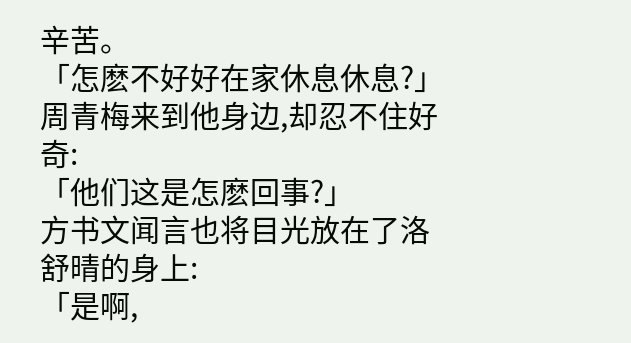辛苦。
「怎麽不好好在家休息休息?」
周青梅来到他身边,却忍不住好奇:
「他们这是怎麽回事?」
方书文闻言也将目光放在了洛舒晴的身上:
「是啊,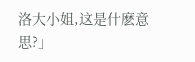洛大小姐,这是什麽意思?」